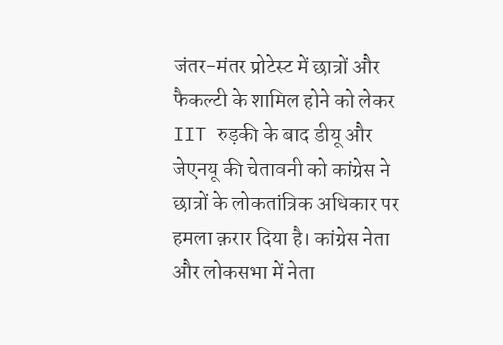जंतर-मंतर प्रोटेस्ट में छात्रों और फैकल्टी के शामिल होने को लेकर IIT रुड़की के बाद डीयू और जेएनयू की चेतावनी को कांग्रेस ने छात्रों के लोकतांत्रिक अधिकार पर हमला क़रार दिया है। कांग्रेस नेता और लोकसभा में नेता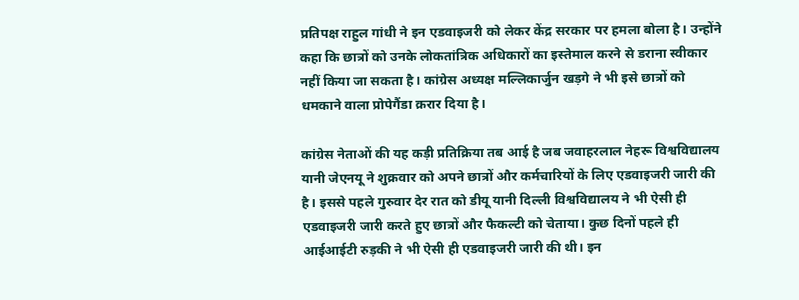प्रतिपक्ष राहुल गांधी ने इन एडवाइजरी को लेकर केंद्र सरकार पर हमला बोला है। उन्होंने कहा कि छात्रों को उनके लोकतांत्रिक अधिकारों का इस्तेमाल करने से डराना स्वीकार नहीं किया जा सकता है। कांग्रेस अध्यक्ष मल्लिकार्जुन खड़गे ने भी इसे छात्रों को धमकाने वाला प्रोपेगैंडा क़रार दिया है।

कांग्रेस नेताओं की यह कड़ी प्रतिक्रिया तब आई है जब जवाहरलाल नेहरू विश्वविद्यालय यानी जेएनयू ने शुक्रवार को अपने छात्रों और कर्मचारियों के लिए एडवाइजरी जारी की है। इससे पहले गुरुवार देर रात को डीयू यानी दिल्ली विश्वविद्यालय ने भी ऐसी ही एडवाइजरी जारी करते हुए छात्रों और फैकल्टी को चेताया। कुछ दिनों पहले ही आईआईटी रुड़की ने भी ऐसी ही एडवाइजरी जारी की थी। इन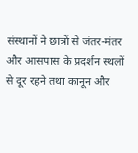संस्थानों ने छात्रों से जंतर-मंतर और आसपास के प्रदर्शन स्थलों से दूर रहने तथा कानून और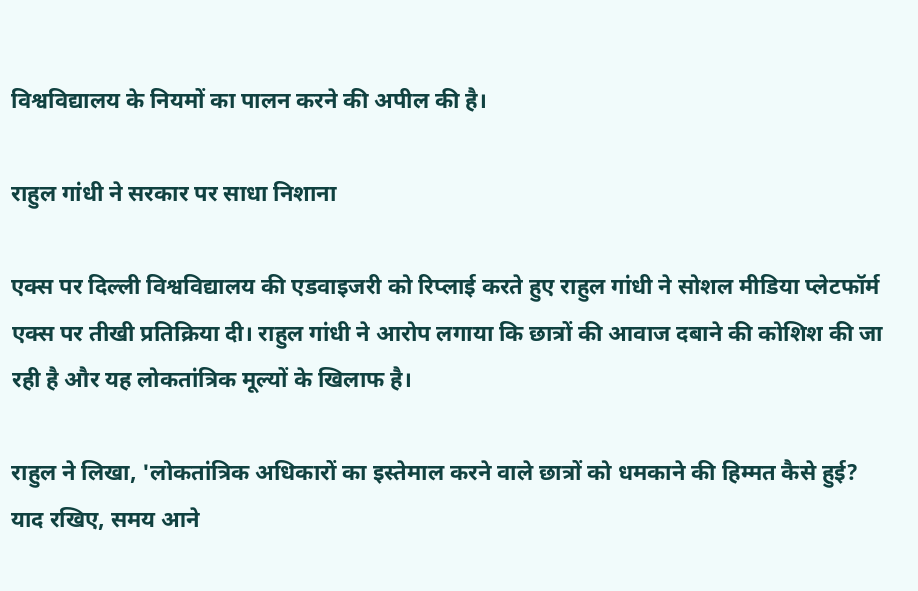विश्वविद्यालय के नियमों का पालन करने की अपील की है।

राहुल गांधी ने सरकार पर साधा निशाना

एक्स पर दिल्ली विश्वविद्यालय की एडवाइजरी को रिप्लाई करते हुए राहुल गांधी ने सोशल मीडिया प्लेटफॉर्म एक्स पर तीखी प्रतिक्रिया दी। राहुल गांधी ने आरोप लगाया कि छात्रों की आवाज दबाने की कोशिश की जा रही है और यह लोकतांत्रिक मूल्यों के खिलाफ है।

राहुल ने लिखा, 'लोकतांत्रिक अधिकारों का इस्तेमाल करने वाले छात्रों को धमकाने की हिम्मत कैसे हुई? याद रखिए, समय आने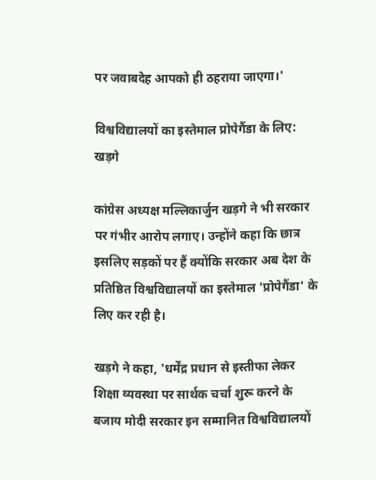पर जवाबदेह आपको ही ठहराया जाएगा।'

विश्वविद्यालयों का इस्तेमाल प्रोपेगैंडा के लिए: खड़गे

कांग्रेस अध्यक्ष मल्लिकार्जुन खड़गे ने भी सरकार पर गंभीर आरोप लगाए। उन्होंने कहा कि छात्र इसलिए सड़कों पर हैं क्योंकि सरकार अब देश के प्रतिष्ठित विश्वविद्यालयों का इस्तेमाल 'प्रोपेगैंडा' के लिए कर रही है।

खड़गे ने कहा, 'धर्मेंद्र प्रधान से इस्तीफा लेकर शिक्षा व्यवस्था पर सार्थक चर्चा शुरू करने के बजाय मोदी सरकार इन सम्मानित विश्वविद्यालयों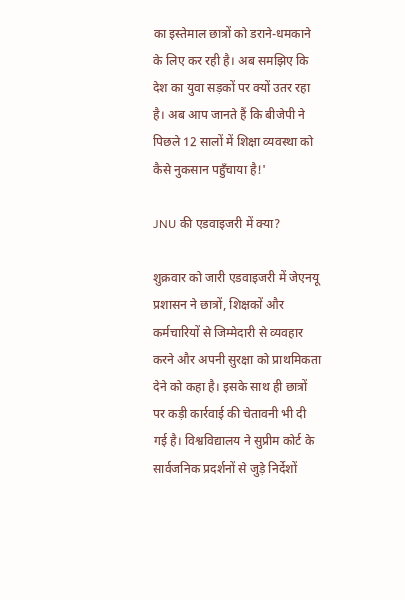का इस्तेमाल छात्रों को डराने-धमकाने के लिए कर रही है। अब समझिए कि देश का युवा सड़कों पर क्यों उतर रहा है। अब आप जानते हैं कि बीजेपी ने पिछले 12 सालों में शिक्षा व्यवस्था को कैसे नुकसान पहुँचाया है!'

JNU की एडवाइजरी में क्या?

शुक्रवार को जारी एडवाइजरी में जेएनयू प्रशासन ने छात्रों, शिक्षकों और कर्मचारियों से जिम्मेदारी से व्यवहार करने और अपनी सुरक्षा को प्राथमिकता देने को कहा है। इसके साथ ही छात्रों पर कड़ी कार्रवाई की चेतावनी भी दी गई है। विश्वविद्यालय ने सुप्रीम कोर्ट के सार्वजनिक प्रदर्शनों से जुड़े निर्देशों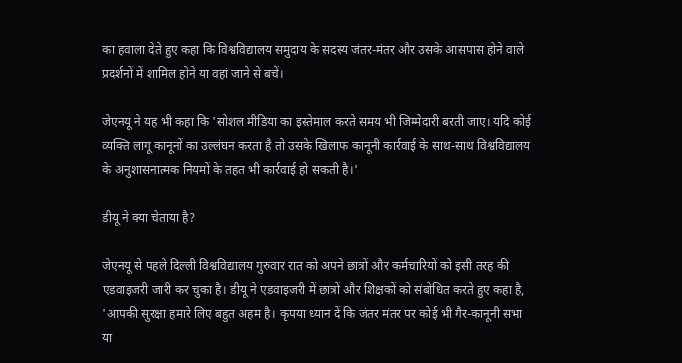का हवाला देते हुए कहा कि विश्वविद्यालय समुदाय के सदस्य जंतर-मंतर और उसके आसपास होने वाले प्रदर्शनों में शामिल होने या वहां जाने से बचें।

जेएनयू ने यह भी कहा कि 'सोशल मीडिया का इस्तेमाल करते समय भी जिम्मेदारी बरती जाए। यदि कोई व्यक्ति लागू कानूनों का उल्लंघन करता है तो उसके खिलाफ कानूनी कार्रवाई के साथ-साथ विश्वविद्यालय के अनुशासनात्मक नियमों के तहत भी कार्रवाई हो सकती है।'

डीयू ने क्या चेताया है?

जेएनयू से पहले दिल्ली विश्वविद्यालय गुरुवार रात को अपने छात्रों और कर्मचारियों को इसी तरह की एडवाइजरी जारी कर चुका है। डीयू ने एडवाइजरी में छात्रों और शिक्षकों को संबोधित करते हुए कहा है, 'आपकी सुरक्षा हमारे लिए बहुत अहम है। कृपया ध्यान दें कि जंतर मंतर पर कोई भी गैर-कानूनी सभा या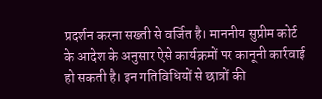प्रदर्शन करना सख्ती से वर्जित है। माननीय सुप्रीम कोर्ट के आदेश के अनुसार ऐसे कार्यक्रमों पर कानूनी कार्रवाई हो सकती है। इन गतिविधियों से छात्रों की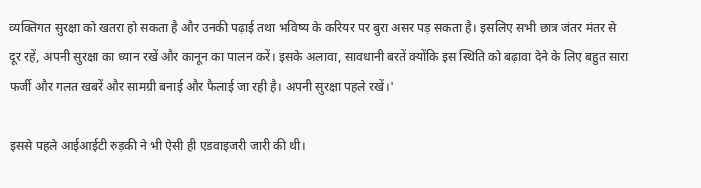व्यक्तिगत सुरक्षा को खतरा हो सकता है और उनकी पढ़ाई तथा भविष्य के करियर पर बुरा असर पड़ सकता है। इसलिए सभी छात्र जंतर मंतर से दूर रहें, अपनी सुरक्षा का ध्यान रखें और कानून का पालन करें। इसके अलावा, सावधानी बरतें क्योंकि इस स्थिति को बढ़ावा देने के लिए बहुत सारा फर्जी और गलत खबरें और सामग्री बनाई और फैलाई जा रही है। अपनी सुरक्षा पहले रखें।'

इससे पहले आईआईटी रुड़की ने भी ऐसी ही एडवाइजरी जारी की थी।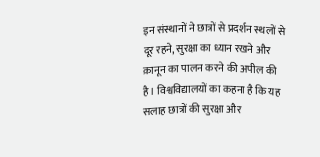इन संस्थानों ने छात्रों से प्रदर्शन स्थलों से दूर रहने, सुरक्षा का ध्यान रखने और क़ानून का पालन करने की अपील की है। विश्वविद्यालयों का कहना है कि यह सलाह छात्रों की सुरक्षा और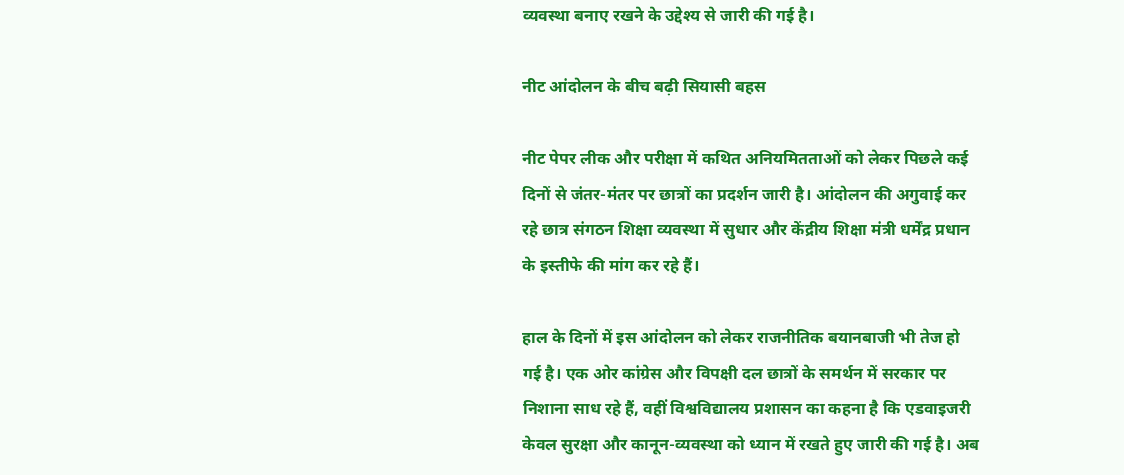व्यवस्था बनाए रखने के उद्देश्य से जारी की गई है।

नीट आंदोलन के बीच बढ़ी सियासी बहस

नीट पेपर लीक और परीक्षा में कथित अनियमितताओं को लेकर पिछले कई दिनों से जंतर-मंतर पर छात्रों का प्रदर्शन जारी है। आंदोलन की अगुवाई कर रहे छात्र संगठन शिक्षा व्यवस्था में सुधार और केंद्रीय शिक्षा मंत्री धर्मेंद्र प्रधान के इस्तीफे की मांग कर रहे हैं।

हाल के दिनों में इस आंदोलन को लेकर राजनीतिक बयानबाजी भी तेज हो गई है। एक ओर कांग्रेस और विपक्षी दल छात्रों के समर्थन में सरकार पर निशाना साध रहे हैं, वहीं विश्वविद्यालय प्रशासन का कहना है कि एडवाइजरी केवल सुरक्षा और कानून-व्यवस्था को ध्यान में रखते हुए जारी की गई है। अब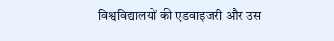विश्वविद्यालयों की एडवाइजरी और उस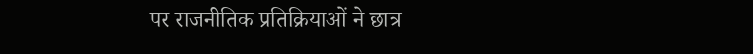पर राजनीतिक प्रतिक्रियाओं ने छात्र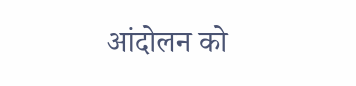आंदोलन को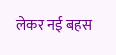लेकर नई बहस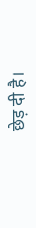छेड़ दी है।